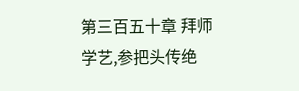第三百五十章 拜师学艺,参把头传绝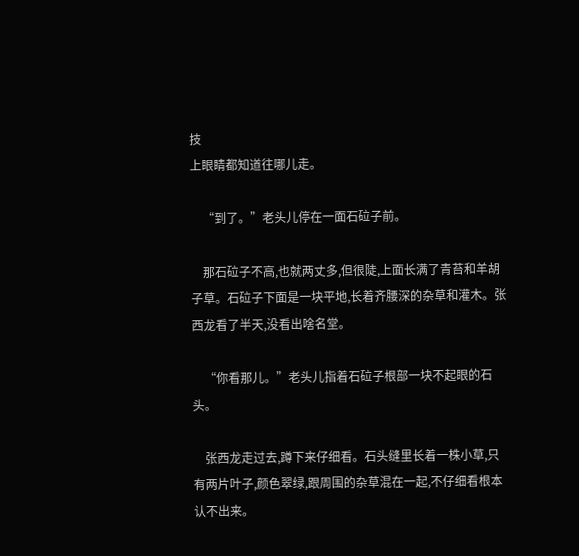技
上眼睛都知道往哪儿走。

    “到了。”老头儿停在一面石砬子前。

    那石砬子不高,也就两丈多,但很陡,上面长满了青苔和羊胡子草。石砬子下面是一块平地,长着齐腰深的杂草和灌木。张西龙看了半天,没看出啥名堂。

    “你看那儿。”老头儿指着石砬子根部一块不起眼的石头。

    张西龙走过去,蹲下来仔细看。石头缝里长着一株小草,只有两片叶子,颜色翠绿,跟周围的杂草混在一起,不仔细看根本认不出来。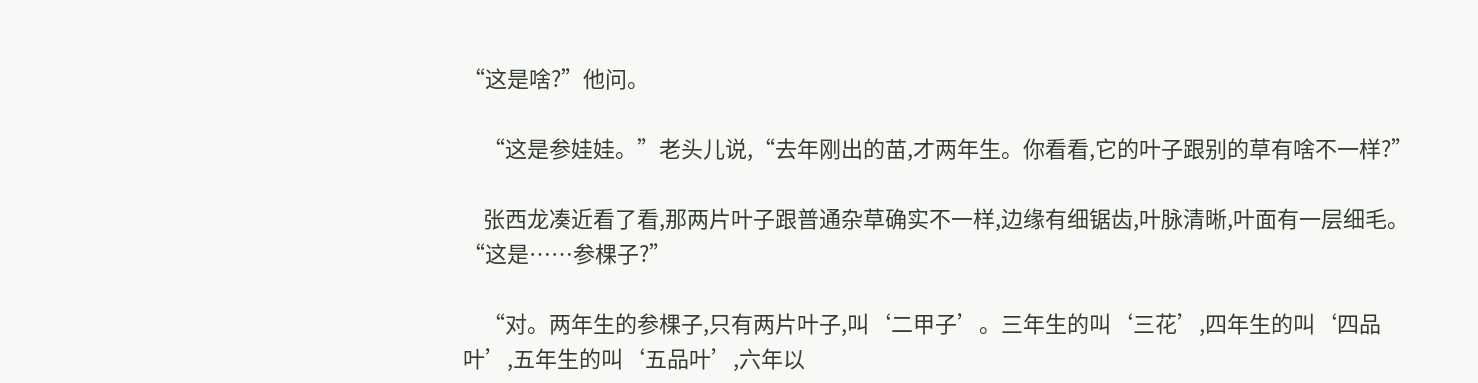“这是啥?”他问。

    “这是参娃娃。”老头儿说,“去年刚出的苗,才两年生。你看看,它的叶子跟别的草有啥不一样?”

    张西龙凑近看了看,那两片叶子跟普通杂草确实不一样,边缘有细锯齿,叶脉清晰,叶面有一层细毛。“这是……参棵子?”

    “对。两年生的参棵子,只有两片叶子,叫‘二甲子’。三年生的叫‘三花’,四年生的叫‘四品叶’,五年生的叫‘五品叶’,六年以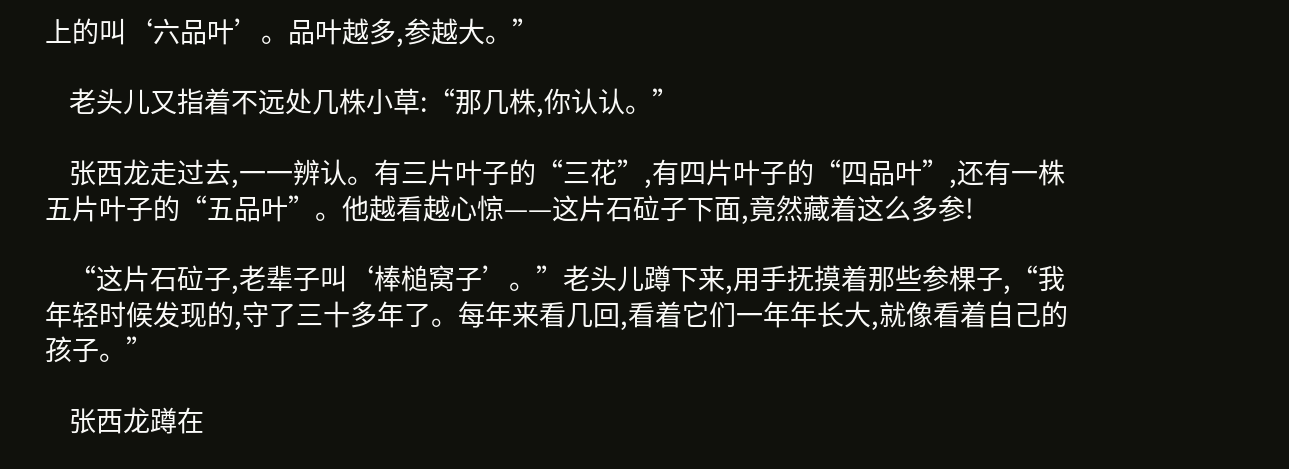上的叫‘六品叶’。品叶越多,参越大。”

    老头儿又指着不远处几株小草:“那几株,你认认。”

    张西龙走过去,一一辨认。有三片叶子的“三花”,有四片叶子的“四品叶”,还有一株五片叶子的“五品叶”。他越看越心惊——这片石砬子下面,竟然藏着这么多参!

    “这片石砬子,老辈子叫‘棒槌窝子’。”老头儿蹲下来,用手抚摸着那些参棵子,“我年轻时候发现的,守了三十多年了。每年来看几回,看着它们一年年长大,就像看着自己的孩子。”

    张西龙蹲在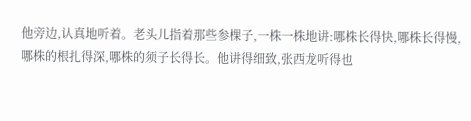他旁边,认真地听着。老头儿指着那些参棵子,一株一株地讲:哪株长得快,哪株长得慢,哪株的根扎得深,哪株的须子长得长。他讲得细致,张西龙听得也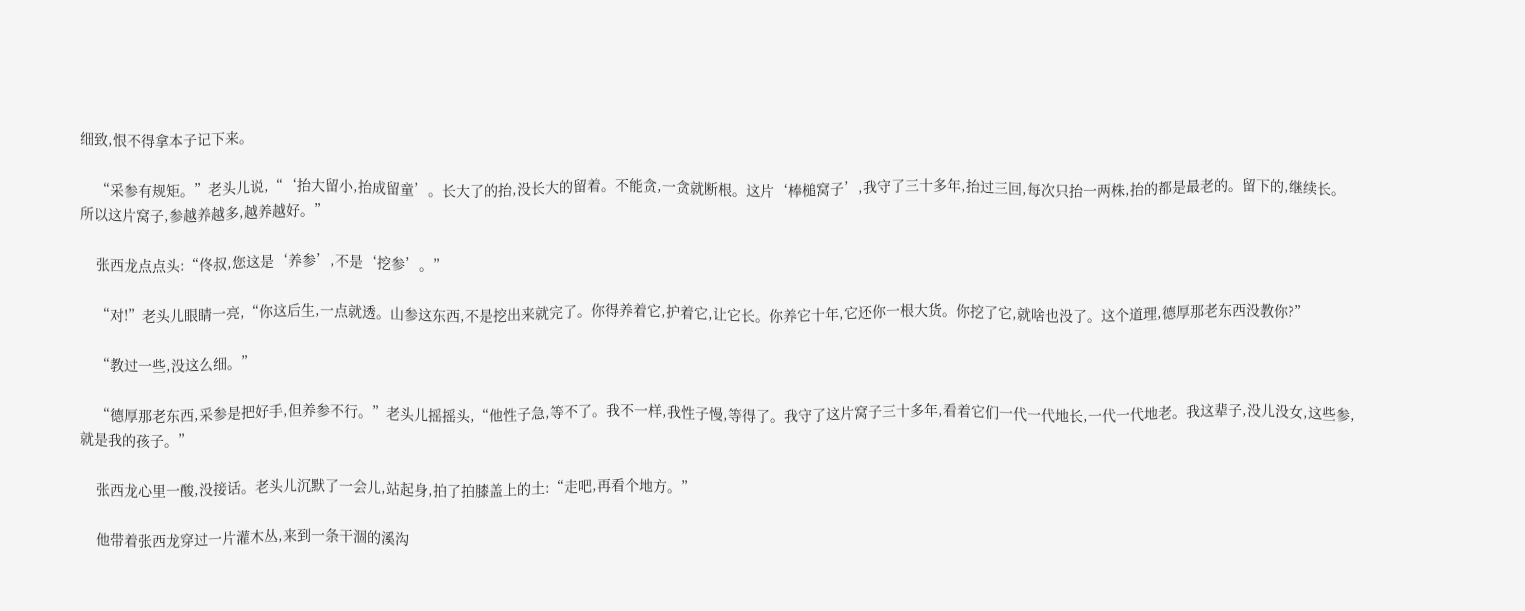细致,恨不得拿本子记下来。

    “采参有规矩。”老头儿说,“‘抬大留小,抬成留童’。长大了的抬,没长大的留着。不能贪,一贪就断根。这片‘棒槌窝子’,我守了三十多年,抬过三回,每次只抬一两株,抬的都是最老的。留下的,继续长。所以这片窝子,参越养越多,越养越好。”

    张西龙点点头:“佟叔,您这是‘养参’,不是‘挖参’。”

    “对!”老头儿眼睛一亮,“你这后生,一点就透。山参这东西,不是挖出来就完了。你得养着它,护着它,让它长。你养它十年,它还你一根大货。你挖了它,就啥也没了。这个道理,德厚那老东西没教你?”

    “教过一些,没这么细。”

    “德厚那老东西,采参是把好手,但养参不行。”老头儿摇摇头,“他性子急,等不了。我不一样,我性子慢,等得了。我守了这片窝子三十多年,看着它们一代一代地长,一代一代地老。我这辈子,没儿没女,这些参,就是我的孩子。”

    张西龙心里一酸,没接话。老头儿沉默了一会儿,站起身,拍了拍膝盖上的土:“走吧,再看个地方。”

    他带着张西龙穿过一片灌木丛,来到一条干涸的溪沟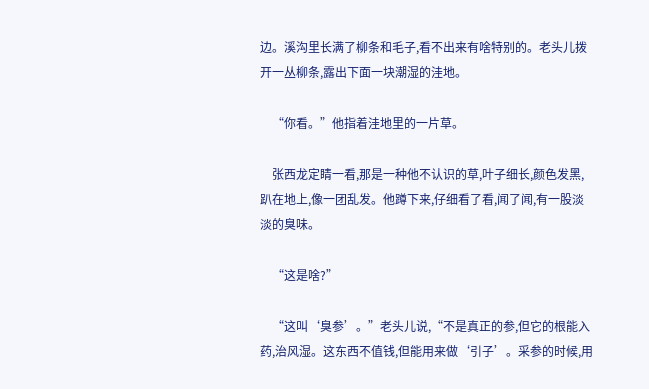边。溪沟里长满了柳条和毛子,看不出来有啥特别的。老头儿拨开一丛柳条,露出下面一块潮湿的洼地。

    “你看。”他指着洼地里的一片草。

    张西龙定睛一看,那是一种他不认识的草,叶子细长,颜色发黑,趴在地上,像一团乱发。他蹲下来,仔细看了看,闻了闻,有一股淡淡的臭味。

    “这是啥?”

    “这叫‘臭参’。”老头儿说,“不是真正的参,但它的根能入药,治风湿。这东西不值钱,但能用来做‘引子’。采参的时候,用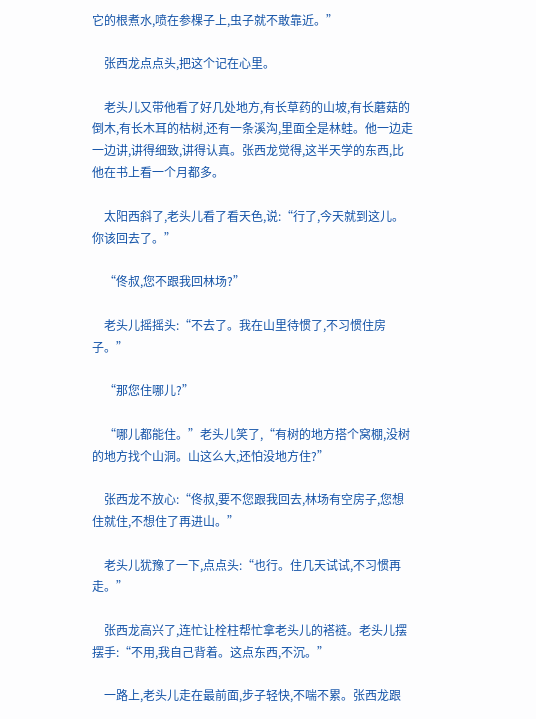它的根煮水,喷在参棵子上,虫子就不敢靠近。”

    张西龙点点头,把这个记在心里。

    老头儿又带他看了好几处地方,有长草药的山坡,有长蘑菇的倒木,有长木耳的枯树,还有一条溪沟,里面全是林蛙。他一边走一边讲,讲得细致,讲得认真。张西龙觉得,这半天学的东西,比他在书上看一个月都多。

    太阳西斜了,老头儿看了看天色,说:“行了,今天就到这儿。你该回去了。”

    “佟叔,您不跟我回林场?”

    老头儿摇摇头:“不去了。我在山里待惯了,不习惯住房子。”

    “那您住哪儿?”

    “哪儿都能住。”老头儿笑了,“有树的地方搭个窝棚,没树的地方找个山洞。山这么大,还怕没地方住?”

    张西龙不放心:“佟叔,要不您跟我回去,林场有空房子,您想住就住,不想住了再进山。”

    老头儿犹豫了一下,点点头:“也行。住几天试试,不习惯再走。”

    张西龙高兴了,连忙让栓柱帮忙拿老头儿的褡裢。老头儿摆摆手:“不用,我自己背着。这点东西,不沉。”

    一路上,老头儿走在最前面,步子轻快,不喘不累。张西龙跟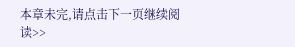本章未完,请点击下一页继续阅读>>